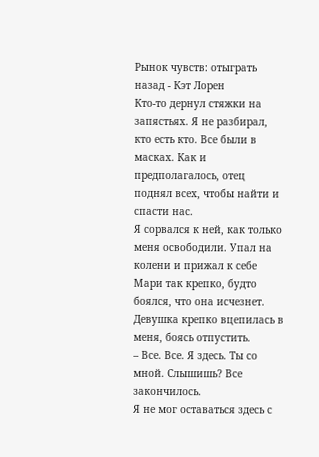Рынок чувств: отыграть назад - Кэт Лорен
Кто-то дернул стяжки на запястьях. Я не разбирал, кто есть кто. Все были в масках. Как и предполагалось, отец поднял всех, чтобы найти и спасти нас.
Я сорвался к ней, как только меня освободили. Упал на колени и прижал к себе Мари так крепко, будто боялся, что она исчезнет. Девушка крепко вцепилась в меня, боясь отпустить.
– Все. Все. Я здесь. Ты со мной. Слышишь? Все закончилось.
Я не мог оставаться здесь с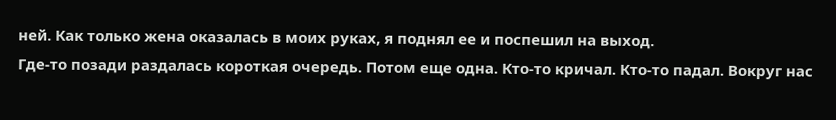ней. Как только жена оказалась в моих руках, я поднял ее и поспешил на выход.
Где-то позади раздалась короткая очередь. Потом еще одна. Кто-то кричал. Кто-то падал. Вокруг нас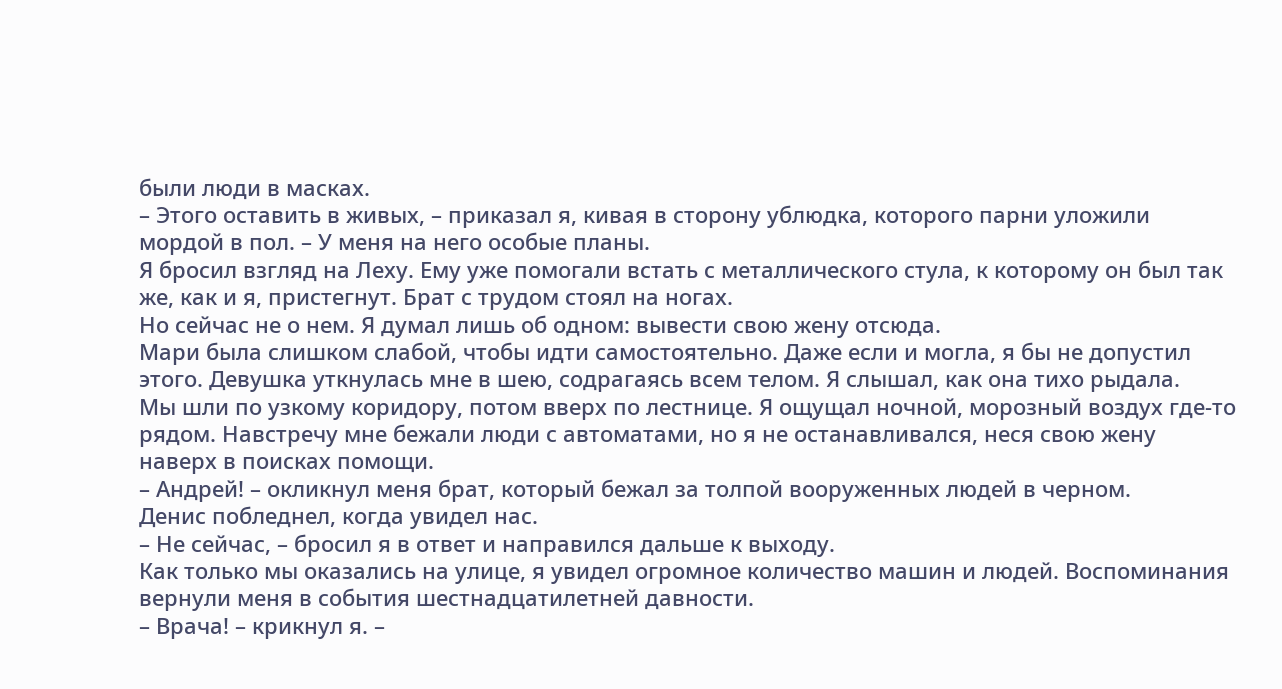были люди в масках.
– Этого оставить в живых, – приказал я, кивая в сторону ублюдка, которого парни уложили мордой в пол. – У меня на него особые планы.
Я бросил взгляд на Леху. Ему уже помогали встать с металлического стула, к которому он был так же, как и я, пристегнут. Брат с трудом стоял на ногах.
Но сейчас не о нем. Я думал лишь об одном: вывести свою жену отсюда.
Мари была слишком слабой, чтобы идти самостоятельно. Даже если и могла, я бы не допустил этого. Девушка уткнулась мне в шею, содрагаясь всем телом. Я слышал, как она тихо рыдала.
Мы шли по узкому коридору, потом вверх по лестнице. Я ощущал ночной, морозный воздух где-то рядом. Навстречу мне бежали люди с автоматами, но я не останавливался, неся свою жену наверх в поисках помощи.
– Андрей! – окликнул меня брат, который бежал за толпой вооруженных людей в черном.
Денис побледнел, когда увидел нас.
– Не сейчас, – бросил я в ответ и направился дальше к выходу.
Как только мы оказались на улице, я увидел огромное количество машин и людей. Воспоминания вернули меня в события шестнадцатилетней давности.
– Врача! – крикнул я. –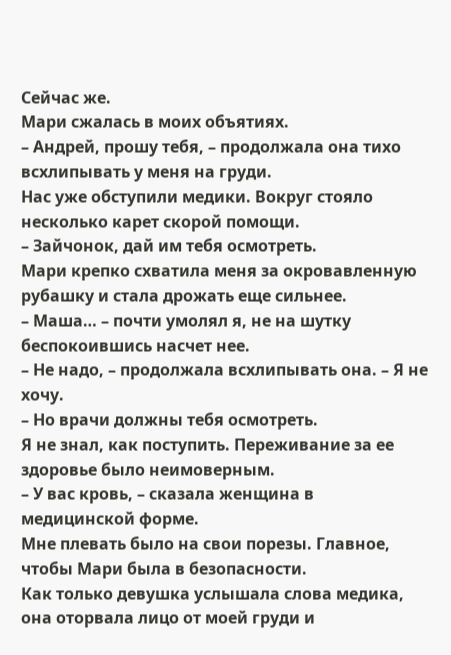Сейчас же.
Мари сжалась в моих объятиях.
– Андрей, прошу тебя, – продолжала она тихо всхлипывать у меня на груди.
Нас уже обступили медики. Вокруг стояло несколько карет скорой помощи.
– Зайчонок, дай им тебя осмотреть.
Мари крепко схватила меня за окровавленную рубашку и стала дрожать еще сильнее.
– Маша… – почти умолял я, не на шутку беспокоившись насчет нее.
– Не надо, – продолжала всхлипывать она. – Я не хочу.
– Но врачи должны тебя осмотреть.
Я не знал, как поступить. Переживание за ее здоровье было неимоверным.
– У вас кровь, – сказала женщина в медицинской форме.
Мне плевать было на свои порезы. Главное, чтобы Мари была в безопасности.
Как только девушка услышала слова медика, она оторвала лицо от моей груди и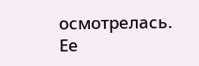осмотрелась. Ее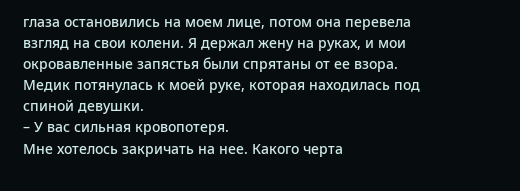глаза остановились на моем лице, потом она перевела взгляд на свои колени. Я держал жену на руках, и мои окровавленные запястья были спрятаны от ее взора.
Медик потянулась к моей руке, которая находилась под спиной девушки.
– У вас сильная кровопотеря.
Мне хотелось закричать на нее. Какого черта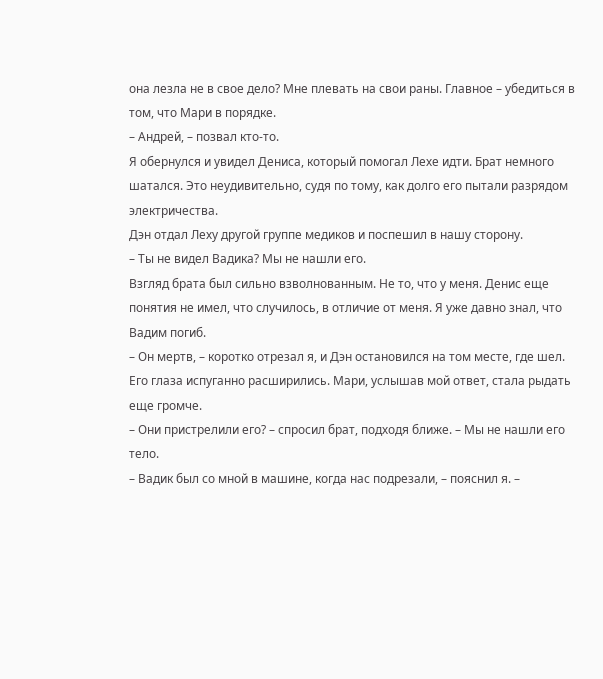она лезла не в свое дело? Мне плевать на свои раны. Главное – убедиться в том, что Мари в порядке.
– Андрей, – позвал кто-то.
Я обернулся и увидел Дениса, который помогал Лехе идти. Брат немного шатался. Это неудивительно, судя по тому, как долго его пытали разрядом электричества.
Дэн отдал Леху другой группе медиков и поспешил в нашу сторону.
– Ты не видел Вадика? Мы не нашли его.
Взгляд брата был сильно взволнованным. Не то, что у меня. Денис еще понятия не имел, что случилось, в отличие от меня. Я уже давно знал, что Вадим погиб.
– Он мертв, – коротко отрезал я, и Дэн остановился на том месте, где шел.
Его глаза испуганно расширились. Мари, услышав мой ответ, стала рыдать еще громче.
– Они пристрелили его? – спросил брат, подходя ближе. – Мы не нашли его тело.
– Вадик был со мной в машине, когда нас подрезали, – пояснил я. –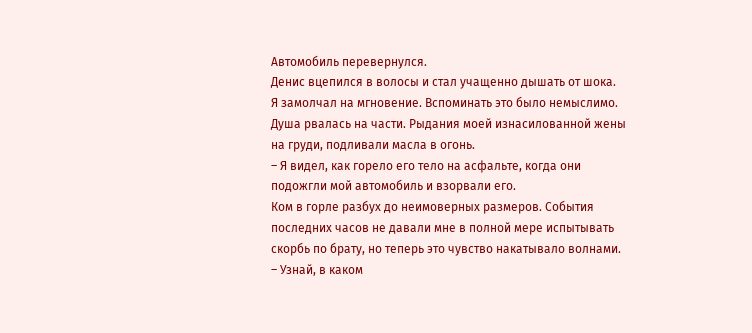Автомобиль перевернулся.
Денис вцепился в волосы и стал учащенно дышать от шока.
Я замолчал на мгновение. Вспоминать это было немыслимо. Душа рвалась на части. Рыдания моей изнасилованной жены на груди, подливали масла в огонь.
– Я видел, как горело его тело на асфальте, когда они подожгли мой автомобиль и взорвали его.
Ком в горле разбух до неимоверных размеров. События последних часов не давали мне в полной мере испытывать скорбь по брату, но теперь это чувство накатывало волнами.
– Узнай, в каком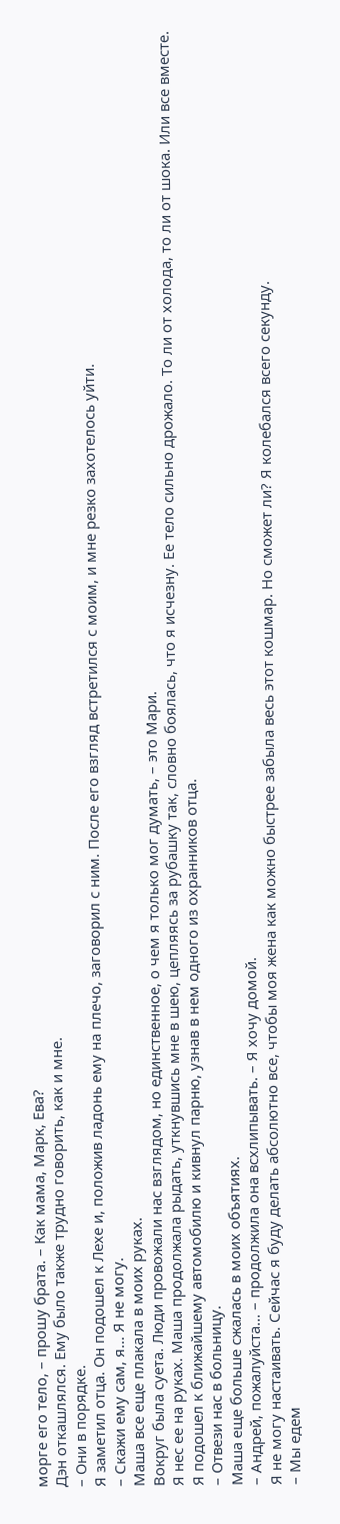морге его тело, – прошу брата. – Как мама, Марк, Ева?
Дэн откашлялся. Ему было также трудно говорить, как и мне.
– Они в порядке.
Я заметил отца. Он подошел к Лехе и, положив ладонь ему на плечо, заговорил с ним. После его взгляд встретился с моим, и мне резко захотелось уйти.
– Скажи ему сам, я… Я не могу.
Маша все еще плакала в моих руках.
Вокруг была суета. Люди провожали нас взглядом, но единственное, о чем я только мог думать, – это Мари.
Я нес ее на руках. Маша продолжала рыдать, уткнувшись мне в шею, цепляясь за рубашку так, словно боялась, что я исчезну. Ее тело сильно дрожало. То ли от холода, то ли от шока. Или все вместе.
Я подошел к ближайшему автомобилю и кивнул парню, узнав в нем одного из охранников отца.
– Отвези нас в больницу.
Маша еще больше сжалась в моих объятиях.
– Андрей, пожалуйста… – продолжила она всхлипывать. – Я хочу домой.
Я не могу настаивать. Сейчас я буду делать абсолютно все, чтобы моя жена как можно быстрее забыла весь этот кошмар. Но сможет ли? Я колебался всего секунду.
– Мы едем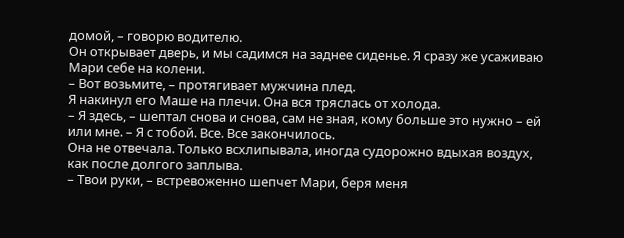домой, – говорю водителю.
Он открывает дверь, и мы садимся на заднее сиденье. Я сразу же усаживаю Мари себе на колени.
– Вот возьмите, – протягивает мужчина плед.
Я накинул его Маше на плечи. Она вся тряслась от холода.
– Я здесь, – шептал снова и снова, сам не зная, кому больше это нужно – ей или мне. – Я с тобой. Все. Все закончилось.
Она не отвечала. Только всхлипывала, иногда судорожно вдыхая воздух, как после долгого заплыва.
– Твои руки, – встревоженно шепчет Мари, беря меня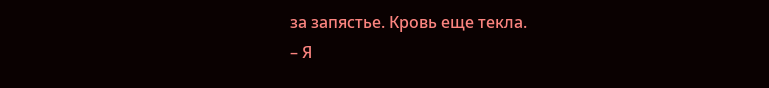за запястье. Кровь еще текла.
– Я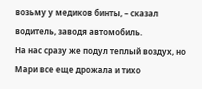возьму у медиков бинты, – сказал водитель, заводя автомобиль.
На нас сразу же подул теплый воздух, но Мари все еще дрожала и тихо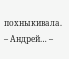похныкивала.
– Андрей… –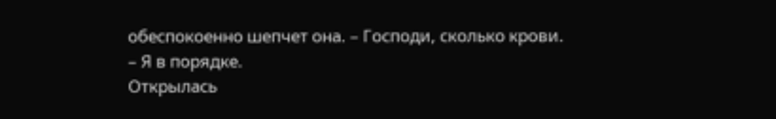обеспокоенно шепчет она. – Господи, сколько крови.
– Я в порядке.
Открылась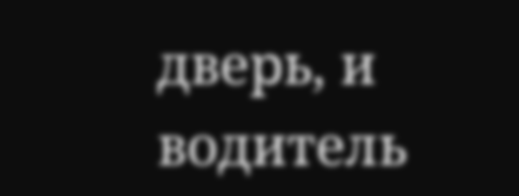дверь, и водитель